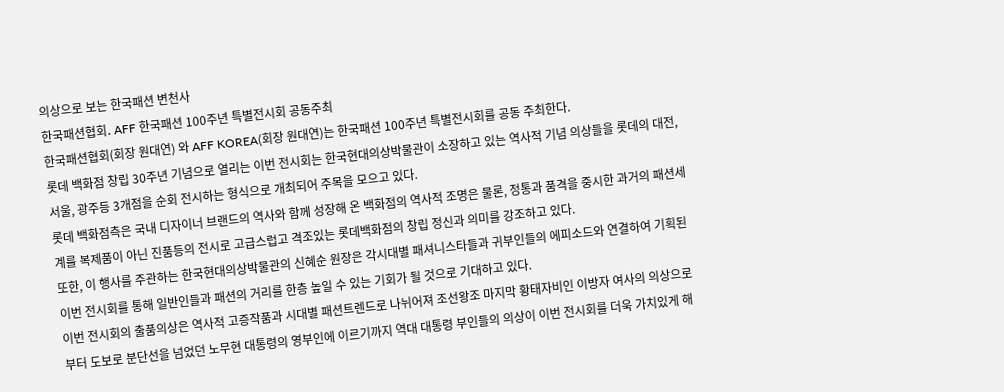의상으로 보는 한국패션 변천사
한국패션협회․ AFF 한국패션 100주년 특별전시회 공동주최
한국패션협회(회장 원대연) 와 AFF KOREA(회장 원대연)는 한국패션 100주년 특별전시회를 공동 주최한다.
롯데 백화점 창립 30주년 기념으로 열리는 이번 전시회는 한국현대의상박물관이 소장하고 있는 역사적 기념 의상들을 롯데의 대전, 서울, 광주등 3개점을 순회 전시하는 형식으로 개최되어 주목을 모으고 있다.
롯데 백화점측은 국내 디자이너 브랜드의 역사와 함께 성장해 온 백화점의 역사적 조명은 물론, 정통과 품격을 중시한 과거의 패션세계를 복제품이 아닌 진품등의 전시로 고급스럽고 격조있는 롯데백화점의 창립 정신과 의미를 강조하고 있다.
또한, 이 행사를 주관하는 한국현대의상박물관의 신혜순 원장은 각시대별 패셔니스타들과 귀부인들의 에피소드와 연결하여 기획된 이번 전시회를 통해 일반인들과 패션의 거리를 한층 높일 수 있는 기회가 될 것으로 기대하고 있다.
이번 전시회의 출품의상은 역사적 고증작품과 시대별 패션트렌드로 나뉘어져 조선왕조 마지막 황태자비인 이방자 여사의 의상으로부터 도보로 분단선을 넘었던 노무현 대통령의 영부인에 이르기까지 역대 대통령 부인들의 의상이 이번 전시회를 더욱 가치있게 해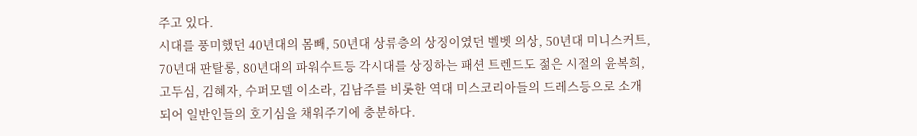주고 있다.
시대를 풍미했던 40년대의 몸빼, 50년대 상류층의 상징이였던 벨벳 의상, 50년대 미니스커트, 70년대 판탈롱, 80년대의 파워수트등 각시대를 상징하는 패션 트렌드도 젊은 시절의 윤복희, 고두심, 김혜자, 수퍼모델 이소라, 김남주를 비롯한 역대 미스코리아들의 드레스등으로 소개되어 일반인들의 호기심을 채워주기에 충분하다.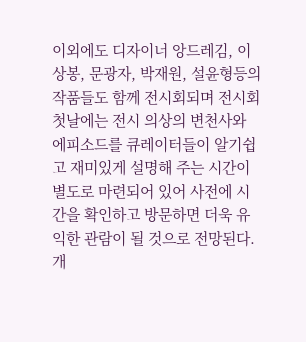이외에도 디자이너 앙드레김, 이상봉, 문광자, 박재원, 설윤형등의 작품들도 함께 전시회되며 전시회 첫날에는 전시 의상의 변천사와 에피소드를 큐레이터들이 알기쉽고 재미있게 설명해 주는 시간이 별도로 마련되어 있어 사전에 시간을 확인하고 방문하면 더욱 유익한 관람이 될 것으로 전망된다.
개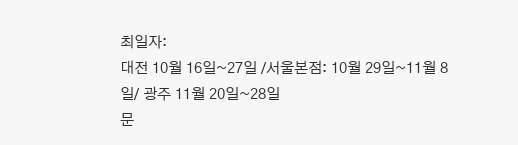최일자:
대전 10월 16일~27일 /서울본점: 10월 29일~11월 8일/ 광주 11월 20일~28일
문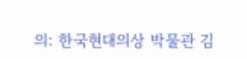의: 한국현대의상 박물관 김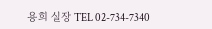용희 실장 TEL 02-734-7340